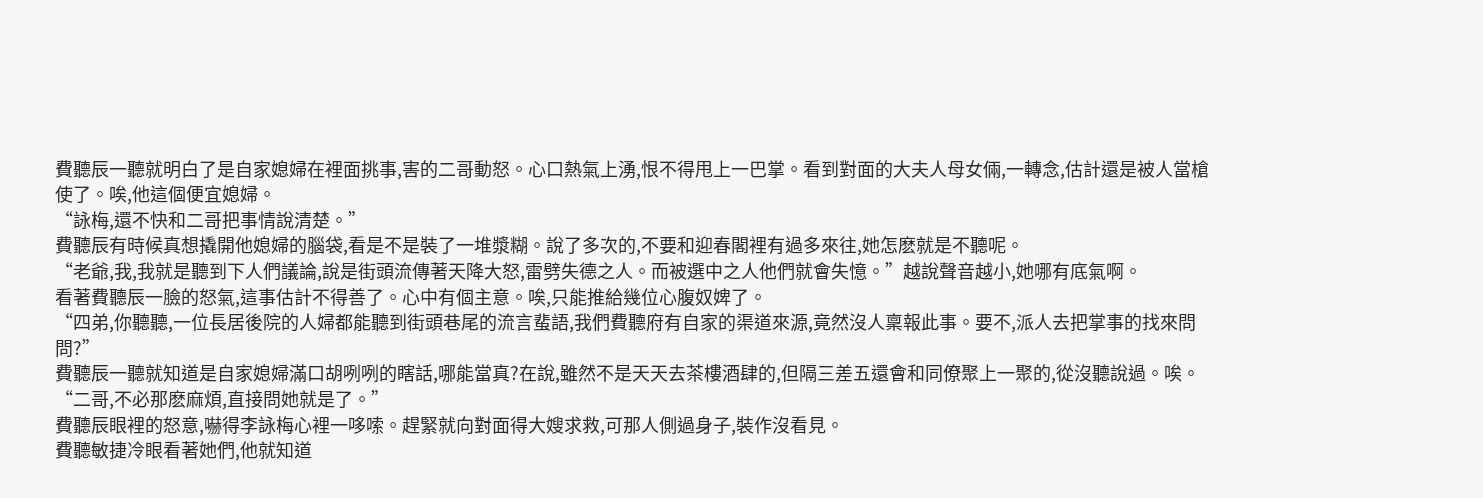費聽辰一聽就明白了是自家媳婦在裡面挑事,害的二哥動怒。心口熱氣上湧,恨不得甩上一巴掌。看到對面的大夫人母女倆,一轉念,估計還是被人當槍使了。唉,他這個便宜媳婦。
“詠梅,還不快和二哥把事情說清楚。”
費聽辰有時候真想撬開他媳婦的腦袋,看是不是裝了一堆漿糊。說了多次的,不要和迎春閣裡有過多來往,她怎麽就是不聽呢。
“老爺,我,我就是聽到下人們議論,說是街頭流傳著天降大怒,雷劈失德之人。而被選中之人他們就會失憶。”越說聲音越小,她哪有底氣啊。
看著費聽辰一臉的怒氣,這事估計不得善了。心中有個主意。唉,只能推給幾位心腹奴婢了。
“四弟,你聽聽,一位長居後院的人婦都能聽到街頭巷尾的流言蜚語,我們費聽府有自家的渠道來源,竟然沒人稟報此事。要不,派人去把掌事的找來問問?”
費聽辰一聽就知道是自家媳婦滿口胡咧咧的瞎話,哪能當真?在說,雖然不是天天去茶樓酒肆的,但隔三差五還會和同僚聚上一聚的,從沒聽說過。唉。
“二哥,不必那麽麻煩,直接問她就是了。”
費聽辰眼裡的怒意,嚇得李詠梅心裡一哆嗦。趕緊就向對面得大嫂求救,可那人側過身子,裝作沒看見。
費聽敏捷冷眼看著她們,他就知道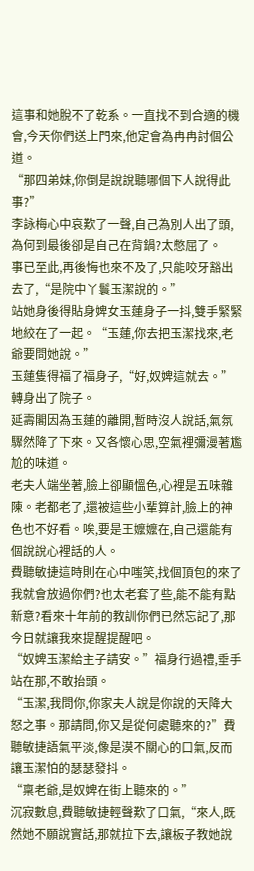這事和她脫不了乾系。一直找不到合適的機會,今天你們送上門來,他定會為冉冉討個公道。
“那四弟妹,你倒是說說聽哪個下人說得此事?”
李詠梅心中哀歎了一聲,自己為別人出了頭,為何到最後卻是自己在背鍋?太憋屈了。
事已至此,再後悔也來不及了,只能咬牙豁出去了,“是院中丫鬟玉潔說的。”
站她身後得貼身婢女玉蓮身子一抖,雙手緊緊地絞在了一起。“玉蓮,你去把玉潔找來,老爺要問她說。”
玉蓮隻得福了福身子,“好,奴婢這就去。”轉身出了院子。
延壽閣因為玉蓮的離開,暫時沒人說話,氣氛驟然降了下來。又各懷心思,空氣裡彌漫著尷尬的味道。
老夫人端坐著,臉上卻顯慍色,心裡是五味雜陳。老都老了,還被這些小輩算計,臉上的神色也不好看。唉,要是王嬤嬤在,自己還能有個說說心裡話的人。
費聽敏捷這時則在心中嗤笑,找個頂包的來了我就會放過你們?也太老套了些,能不能有點新意?看來十年前的教訓你們已然忘記了,那今日就讓我來提醒提醒吧。
“奴婢玉潔給主子請安。”福身行過禮,垂手站在那,不敢抬頭。
“玉潔,我問你,你家夫人說是你說的天降大怒之事。那請問,你又是從何處聽來的?”費聽敏捷語氣平淡,像是漠不關心的口氣,反而讓玉潔怕的瑟瑟發抖。
“稟老爺,是奴婢在街上聽來的。”
沉寂數息,費聽敏捷輕聲歎了口氣,“來人,既然她不願說實話,那就拉下去,讓板子教她說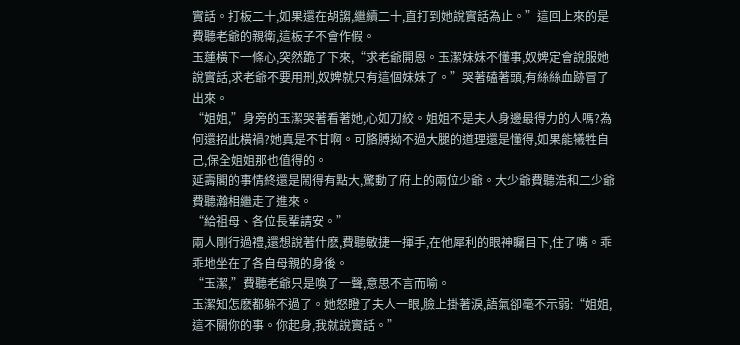實話。打板二十,如果還在胡謅,繼續二十,直打到她說實話為止。”這回上來的是費聽老爺的親衛,這板子不會作假。
玉蓮橫下一條心,突然跪了下來,“求老爺開恩。玉潔妹妹不懂事,奴婢定會說服她說實話,求老爺不要用刑,奴婢就只有這個妹妹了。”哭著磕著頭,有絲絲血跡冒了出來。
“姐姐,”身旁的玉潔哭著看著她,心如刀絞。姐姐不是夫人身邊最得力的人嗎?為何還招此橫禍?她真是不甘啊。可胳膊拗不過大腿的道理還是懂得,如果能犧牲自己,保全姐姐那也值得的。
延壽閣的事情終還是鬧得有點大,驚動了府上的兩位少爺。大少爺費聽浩和二少爺費聽瀚相繼走了進來。
“給祖母、各位長輩請安。”
兩人剛行過禮,還想說著什麽,費聽敏捷一揮手,在他犀利的眼神矚目下,住了嘴。乖乖地坐在了各自母親的身後。
“玉潔,”費聽老爺只是喚了一聲,意思不言而喻。
玉潔知怎麽都躲不過了。她怒瞪了夫人一眼,臉上掛著淚,語氣卻毫不示弱:“姐姐,這不關你的事。你起身,我就說實話。”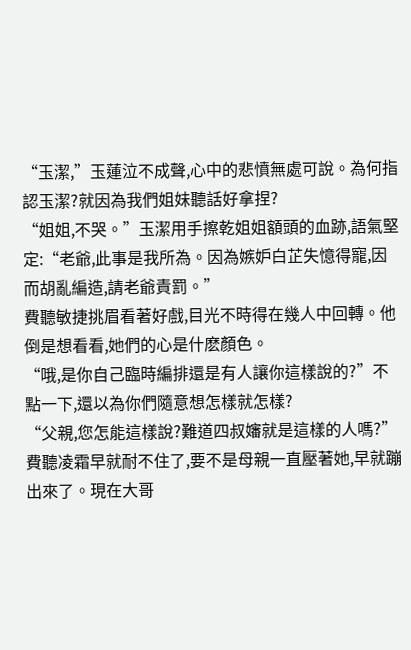“玉潔,”玉蓮泣不成聲,心中的悲憤無處可說。為何指認玉潔?就因為我們姐妹聽話好拿捏?
“姐姐,不哭。”玉潔用手擦乾姐姐額頭的血跡,語氣堅定:“老爺,此事是我所為。因為嫉妒白芷失憶得寵,因而胡亂編造,請老爺責罰。”
費聽敏捷挑眉看著好戲,目光不時得在幾人中回轉。他倒是想看看,她們的心是什麽顏色。
“哦,是你自己臨時編排還是有人讓你這樣說的?”不點一下,還以為你們隨意想怎樣就怎樣?
“父親,您怎能這樣說?難道四叔嬸就是這樣的人嗎?”費聽凌霜早就耐不住了,要不是母親一直壓著她,早就蹦出來了。現在大哥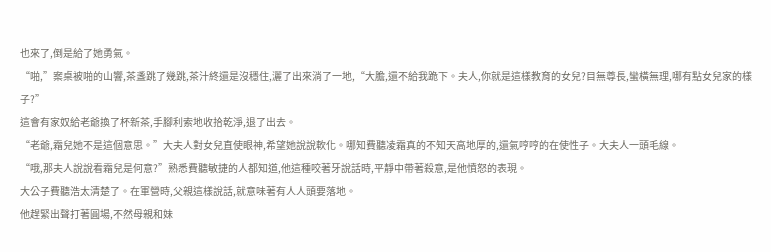也來了,倒是給了她勇氣。
“啪,”案桌被啪的山響,茶盞跳了幾跳,茶汁終還是沒穩住,灑了出來淌了一地,“大膽,還不給我跪下。夫人,你就是這樣教育的女兒?目無尊長,蠻橫無理,哪有點女兒家的樣子?”
這會有家奴給老爺換了杯新茶,手腳利索地收拾乾淨,退了出去。
“老爺,霜兒她不是這個意思。”大夫人對女兒直使眼神,希望她說說軟化。哪知費聽凌霜真的不知天高地厚的,還氣哼哼的在使性子。大夫人一頭毛線。
“哦,那夫人說說看霜兒是何意?”熟悉費聽敏捷的人都知道,他這種咬著牙說話時,平靜中帶著殺意,是他憤怒的表現。
大公子費聽浩太清楚了。在軍營時,父親這樣說話,就意味著有人人頭要落地。
他趕緊出聲打著圓場,不然母親和妹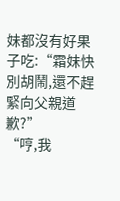妹都沒有好果子吃:“霜妹快別胡鬧,還不趕緊向父親道歉?”
“哼,我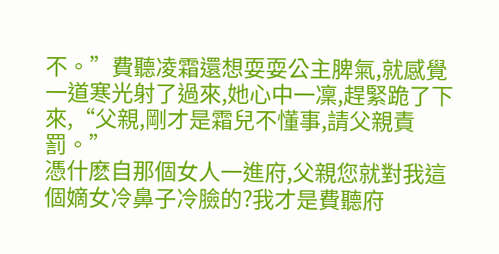不。”費聽凌霜還想耍耍公主脾氣,就感覺一道寒光射了過來,她心中一凜,趕緊跪了下來,“父親,剛才是霜兒不懂事,請父親責罰。”
憑什麽自那個女人一進府,父親您就對我這個嫡女冷鼻子冷臉的?我才是費聽府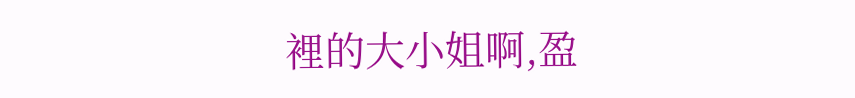裡的大小姐啊,盈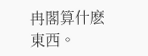冉閣算什麽東西。